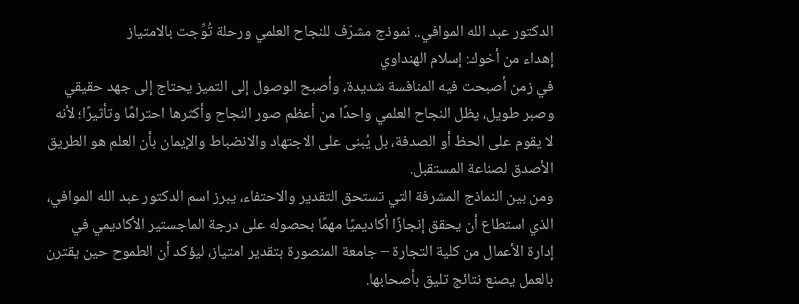الدكتور عبد الله الموافي.. نموذج مشرّف للنجاح العلمي ورحلة تُوِّجت بالامتياز
إهداء من أخوك: إسلام الهنداوي
في زمن أصبحت فيه المنافسة شديدة، وأصبح الوصول إلى التميز يحتاج إلى جهد حقيقي وصبر طويل، يظل النجاح العلمي واحدًا من أعظم صور النجاح وأكثرها احترامًا وتأثيرًا؛ لأنه لا يقوم على الحظ أو الصدفة، بل يُبنى على الاجتهاد والانضباط والإيمان بأن العلم هو الطريق الأصدق لصناعة المستقبل.
ومن بين النماذج المشرفة التي تستحق التقدير والاحتفاء، يبرز اسم الدكتور عبد الله الموافي، الذي استطاع أن يحقق إنجازًا أكاديميًا مهمًا بحصوله على درجة الماجستير الأكاديمي في إدارة الأعمال من كلية التجارة – جامعة المنصورة بتقدير امتياز، ليؤكد أن الطموح حين يقترن بالعمل يصنع نتائج تليق بأصحابها.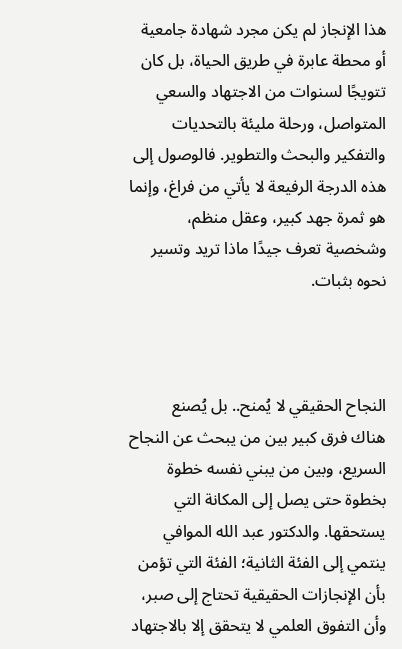هذا الإنجاز لم يكن مجرد شهادة جامعية أو محطة عابرة في طريق الحياة، بل كان تتويجًا لسنوات من الاجتهاد والسعي المتواصل، ورحلة مليئة بالتحديات والتفكير والبحث والتطوير. فالوصول إلى هذه الدرجة الرفيعة لا يأتي من فراغ، وإنما هو ثمرة جهد كبير، وعقل منظم، وشخصية تعرف جيدًا ماذا تريد وتسير نحوه بثبات.



النجاح الحقيقي لا يُمنح.. بل يُصنع
هناك فرق كبير بين من يبحث عن النجاح السريع، وبين من يبني نفسه خطوة بخطوة حتى يصل إلى المكانة التي يستحقها. والدكتور عبد الله الموافي ينتمي إلى الفئة الثانية؛ الفئة التي تؤمن بأن الإنجازات الحقيقية تحتاج إلى صبر، وأن التفوق العلمي لا يتحقق إلا بالاجتهاد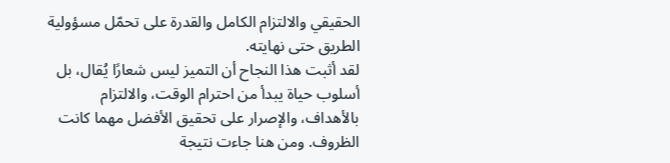الحقيقي والالتزام الكامل والقدرة على تحمّل مسؤولية الطريق حتى نهايته.
لقد أثبت هذا النجاح أن التميز ليس شعارًا يُقال، بل أسلوب حياة يبدأ من احترام الوقت، والالتزام بالأهداف، والإصرار على تحقيق الأفضل مهما كانت الظروف. ومن هنا جاءت نتيجة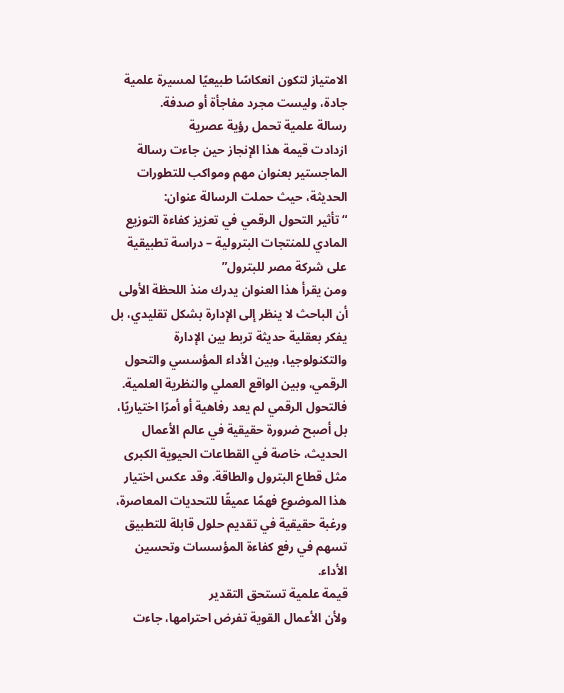الامتياز لتكون انعكاسًا طبيعيًا لمسيرة علمية جادة، وليست مجرد مفاجأة أو صدفة.
رسالة علمية تحمل رؤية عصرية
ازدادت قيمة هذا الإنجاز حين جاءت رسالة الماجستير بعنوان مهم ومواكب للتطورات الحديثة، حيث حملت الرسالة عنوان:
“تأثير التحول الرقمي في تعزيز كفاءة التوزيع المادي للمنتجات البترولية – دراسة تطبيقية على شركة مصر للبترول”
ومن يقرأ هذا العنوان يدرك منذ اللحظة الأولى أن الباحث لا ينظر إلى الإدارة بشكل تقليدي، بل يفكر بعقلية حديثة تربط بين الإدارة والتكنولوجيا، وبين الأداء المؤسسي والتحول الرقمي، وبين الواقع العملي والنظرية العلمية.
فالتحول الرقمي لم يعد رفاهية أو أمرًا اختياريًا، بل أصبح ضرورة حقيقية في عالم الأعمال الحديث، خاصة في القطاعات الحيوية الكبرى مثل قطاع البترول والطاقة. وقد عكس اختيار هذا الموضوع فهمًا عميقًا للتحديات المعاصرة، ورغبة حقيقية في تقديم حلول قابلة للتطبيق تسهم في رفع كفاءة المؤسسات وتحسين الأداء.
قيمة علمية تستحق التقدير
ولأن الأعمال القوية تفرض احترامها، جاءت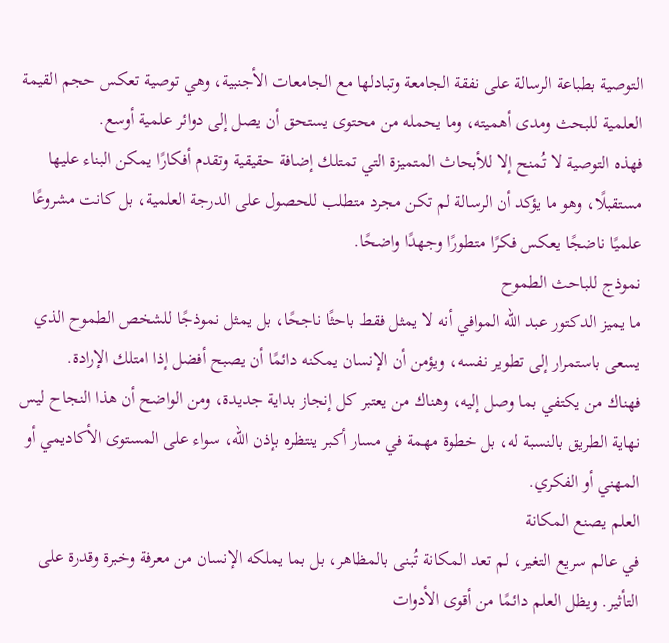التوصية بطباعة الرسالة على نفقة الجامعة وتبادلها مع الجامعات الأجنبية، وهي توصية تعكس حجم القيمة العلمية للبحث ومدى أهميته، وما يحمله من محتوى يستحق أن يصل إلى دوائر علمية أوسع.
فهذه التوصية لا تُمنح إلا للأبحاث المتميزة التي تمتلك إضافة حقيقية وتقدم أفكارًا يمكن البناء عليها مستقبلًا، وهو ما يؤكد أن الرسالة لم تكن مجرد متطلب للحصول على الدرجة العلمية، بل كانت مشروعًا علميًا ناضجًا يعكس فكرًا متطورًا وجهدًا واضحًا.
نموذج للباحث الطموح
ما يميز الدكتور عبد الله الموافي أنه لا يمثل فقط باحثًا ناجحًا، بل يمثل نموذجًا للشخص الطموح الذي يسعى باستمرار إلى تطوير نفسه، ويؤمن أن الإنسان يمكنه دائمًا أن يصبح أفضل إذا امتلك الإرادة.
فهناك من يكتفي بما وصل إليه، وهناك من يعتبر كل إنجاز بداية جديدة، ومن الواضح أن هذا النجاح ليس نهاية الطريق بالنسبة له، بل خطوة مهمة في مسار أكبر ينتظره بإذن الله، سواء على المستوى الأكاديمي أو المهني أو الفكري.
العلم يصنع المكانة
في عالم سريع التغير، لم تعد المكانة تُبنى بالمظاهر، بل بما يملكه الإنسان من معرفة وخبرة وقدرة على التأثير. ويظل العلم دائمًا من أقوى الأدوات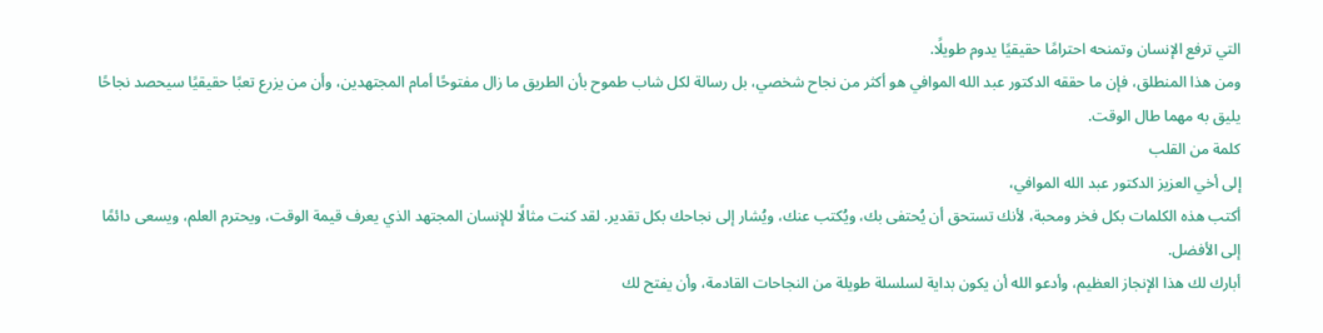التي ترفع الإنسان وتمنحه احترامًا حقيقيًا يدوم طويلًا.
ومن هذا المنطلق، فإن ما حققه الدكتور عبد الله الموافي هو أكثر من نجاح شخصي، بل رسالة لكل شاب طموح بأن الطريق ما زال مفتوحًا أمام المجتهدين، وأن من يزرع تعبًا حقيقيًا سيحصد نجاحًا يليق به مهما طال الوقت.
كلمة من القلب
إلى أخي العزيز الدكتور عبد الله الموافي،
أكتب هذه الكلمات بكل فخر ومحبة، لأنك تستحق أن يُحتفى بك، ويُكتب عنك، ويُشار إلى نجاحك بكل تقدير. لقد كنت مثالًا للإنسان المجتهد الذي يعرف قيمة الوقت، ويحترم العلم، ويسعى دائمًا إلى الأفضل.
أبارك لك هذا الإنجاز العظيم، وأدعو الله أن يكون بداية لسلسلة طويلة من النجاحات القادمة، وأن يفتح لك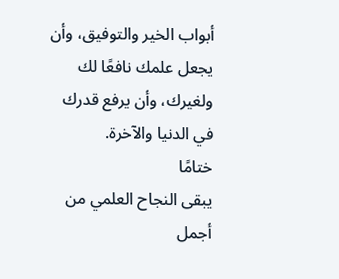أبواب الخير والتوفيق، وأن يجعل علمك نافعًا لك ولغيرك، وأن يرفع قدرك في الدنيا والآخرة.
ختامًا
يبقى النجاح العلمي من أجمل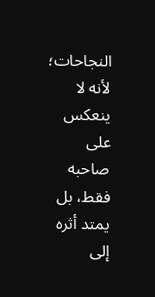النجاحات؛ لأنه لا ينعكس على صاحبه فقط، بل يمتد أثره إلى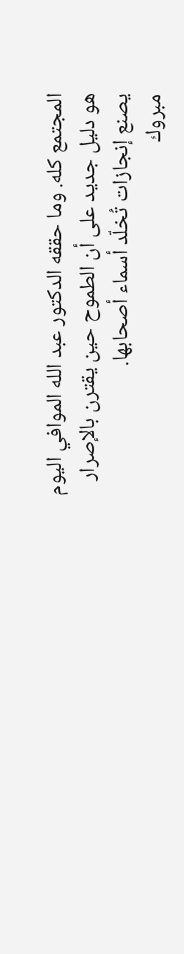المجتمع كله. وما حققه الدكتور عبد الله الموافي اليوم هو دليل جديد على أن الطموح حين يقترن بالإصرار يصنع إنجازات تُخلّد أسماء أصحابها.
مبروك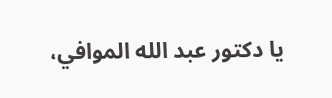يا دكتور عبد الله الموافي،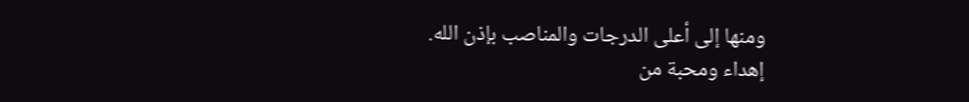ومنها إلى أعلى الدرجات والمناصب بإذن الله.
إهداء ومحبة من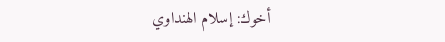أخوك: إسلام الهنداوي